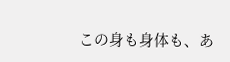この身も身体も、あ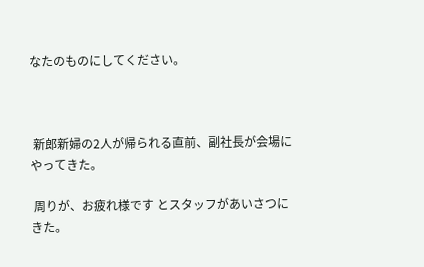なたのものにしてください。



 新郎新婦の2人が帰られる直前、副社長が会場にやってきた。

 周りが、お疲れ様です とスタッフがあいさつにきた。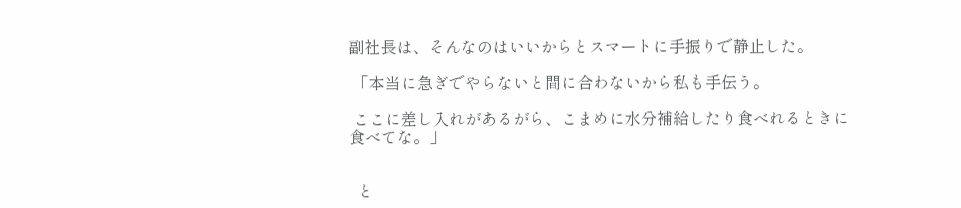副社長は、そんなのはいいからとスマートに手振りで静止した。

 「本当に急ぎでやらないと間に合わないから私も手伝う。

 ここに差し入れがあるがら、こまめに水分補給したり食べれるときに食べてな。」


  と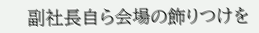副社長自ら会場の飾りつけを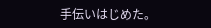手伝いはじめた。